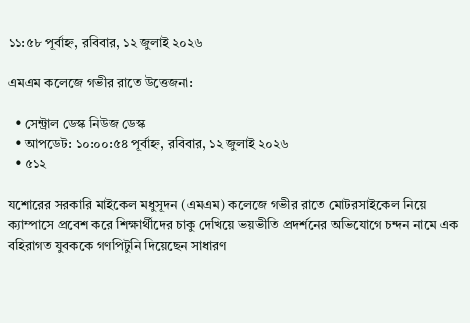১১:৫৮ পূর্বাহ্ন, রবিবার, ১২ জুলাই ২০২৬

এমএম কলেজে গভীর রাতে উত্তেজনা:

  • সেন্ট্রাল ডেস্ক নিউজ ডেস্ক
  • আপডেট: ১০:০০:৫৪ পূর্বাহ্ন, রবিবার, ১২ জুলাই ২০২৬
  • ৫১২

যশোরের সরকারি মাইকেল মধুসূদন (এমএম) কলেজে গভীর রাতে মোটরসাইকেল নিয়ে ক্যাম্পাসে প্রবেশ করে শিক্ষার্থীদের চাকু দেখিয়ে ভয়ভীতি প্রদর্শনের অভিযোগে চন্দন নামে এক বহিরাগত যুবককে গণপিটুনি দিয়েছেন সাধারণ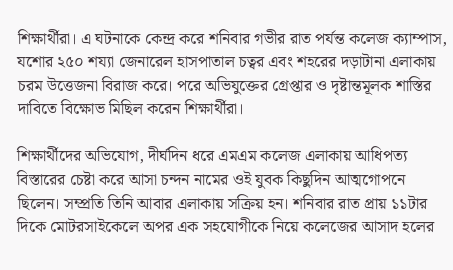শিক্ষার্থীরা। এ ঘটনাকে কেন্দ্র করে শনিবার গভীর রাত পর্যন্ত কলেজ ক্যাম্পাস, যশোর ২৫০ শয্যা জেনারেল হাসপাতাল চত্বর এবং শহরের দড়াটানা এলাকায় চরম উত্তেজনা বিরাজ করে। পরে অভিযুক্তের গ্রেপ্তার ও দৃষ্টান্তমূলক শাস্তির দাবিতে বিক্ষোভ মিছিল করেন শিক্ষার্থীরা।

শিক্ষার্থীদের অভিযোগ, দীর্ঘদিন ধরে এমএম কলেজ এলাকায় আধিপত্য বিস্তারের চেষ্টা করে আসা চন্দন নামের ওই যুবক কিছুদিন আত্মগোপনে ছিলেন। সম্প্রতি তিনি আবার এলাকায় সক্রিয় হন। শনিবার রাত প্রায় ১১টার দিকে মোটরসাইকেলে অপর এক সহযোগীকে নিয়ে কলেজের আসাদ হলের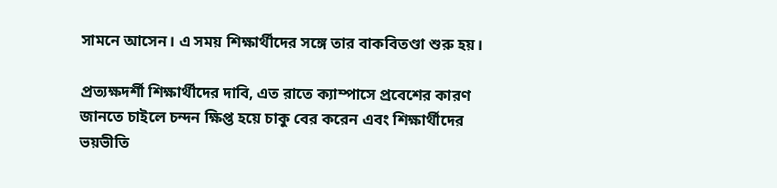সামনে আসেন। এ সময় শিক্ষার্থীদের সঙ্গে তার বাকবিতণ্ডা শুরু হয়।

প্রত্যক্ষদর্শী শিক্ষার্থীদের দাবি, এত রাতে ক্যাম্পাসে প্রবেশের কারণ জানতে চাইলে চন্দন ক্ষিপ্ত হয়ে চাকু বের করেন এবং শিক্ষার্থীদের ভয়ভীতি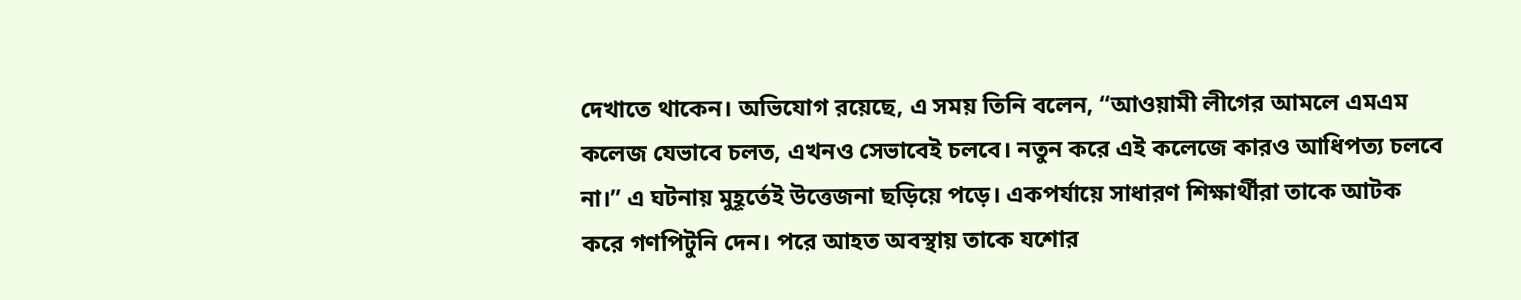দেখাতে থাকেন। অভিযোগ রয়েছে, এ সময় তিনি বলেন, “আওয়ামী লীগের আমলে এমএম কলেজ যেভাবে চলত, এখনও সেভাবেই চলবে। নতুন করে এই কলেজে কারও আধিপত্য চলবে না।” এ ঘটনায় মুহূর্তেই উত্তেজনা ছড়িয়ে পড়ে। একপর্যায়ে সাধারণ শিক্ষার্থীরা তাকে আটক করে গণপিটুনি দেন। পরে আহত অবস্থায় তাকে যশোর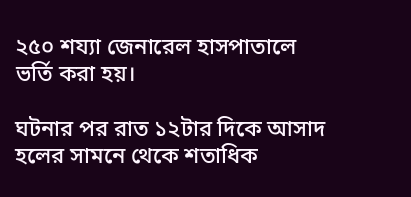২৫০ শয্যা জেনারেল হাসপাতালে ভর্তি করা হয়।

ঘটনার পর রাত ১২টার দিকে আসাদ হলের সামনে থেকে শতাধিক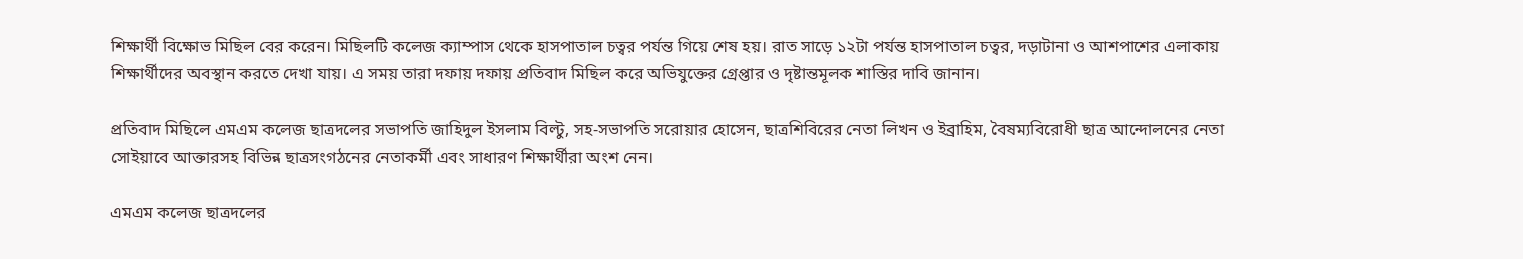শিক্ষার্থী বিক্ষোভ মিছিল বের করেন। মিছিলটি কলেজ ক্যাম্পাস থেকে হাসপাতাল চত্বর পর্যন্ত গিয়ে শেষ হয়। রাত সাড়ে ১২টা পর্যন্ত হাসপাতাল চত্বর, দড়াটানা ও আশপাশের এলাকায় শিক্ষার্থীদের অবস্থান করতে দেখা যায়। এ সময় তারা দফায় দফায় প্রতিবাদ মিছিল করে অভিযুক্তের গ্রেপ্তার ও দৃষ্টান্তমূলক শাস্তির দাবি জানান।

প্রতিবাদ মিছিলে এমএম কলেজ ছাত্রদলের সভাপতি জাহিদুল ইসলাম বিল্টু, সহ-সভাপতি সরোয়ার হোসেন, ছাত্রশিবিরের নেতা লিখন ও ইব্রাহিম, বৈষম্যবিরোধী ছাত্র আন্দোলনের নেতা সোইয়াবে আক্তারসহ বিভিন্ন ছাত্রসংগঠনের নেতাকর্মী এবং সাধারণ শিক্ষার্থীরা অংশ নেন।

এমএম কলেজ ছাত্রদলের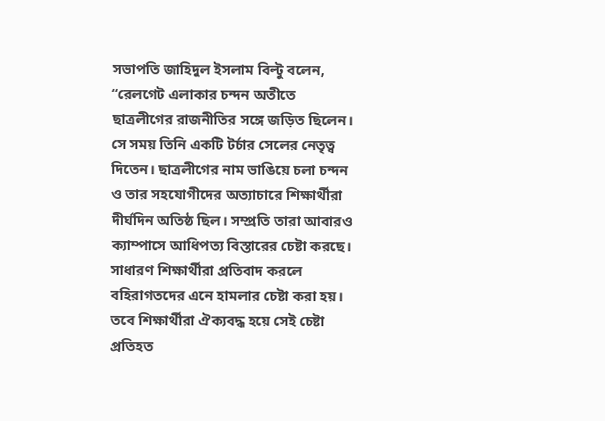সভাপতি জাহিদুল ইসলাম বিল্টু বলেন, “রেলগেট এলাকার চন্দন অতীতে ছাত্রলীগের রাজনীতির সঙ্গে জড়িত ছিলেন। সে সময় তিনি একটি টর্চার সেলের নেতৃত্ব দিতেন। ছাত্রলীগের নাম ভাঙিয়ে চলা চন্দন ও তার সহযোগীদের অত্যাচারে শিক্ষার্থীরা দীর্ঘদিন অতিষ্ঠ ছিল। সম্প্রতি তারা আবারও ক্যাম্পাসে আধিপত্য বিস্তারের চেষ্টা করছে। সাধারণ শিক্ষার্থীরা প্রতিবাদ করলে বহিরাগতদের এনে হামলার চেষ্টা করা হয়। তবে শিক্ষার্থীরা ঐক্যবদ্ধ হয়ে সেই চেষ্টা প্রতিহত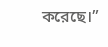করেছে।”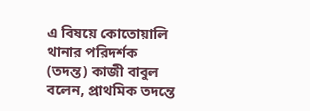এ বিষয়ে কোতোয়ালি থানার পরিদর্শক (তদন্ত) কাজী বাবুল বলেন, প্রাথমিক তদন্তে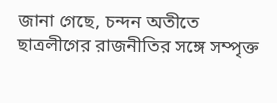জানা গেছে, চন্দন অতীতে ছাত্রলীগের রাজনীতির সঙ্গে সম্পৃক্ত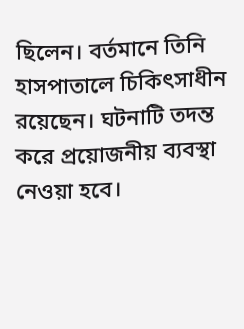ছিলেন। বর্তমানে তিনি হাসপাতালে চিকিৎসাধীন রয়েছেন। ঘটনাটি তদন্ত করে প্রয়োজনীয় ব্যবস্থা নেওয়া হবে।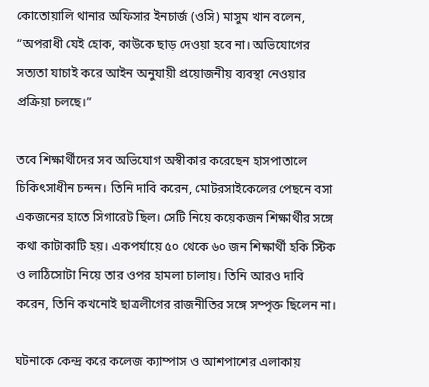কোতোয়ালি থানার অফিসার ইনচার্জ (ওসি) মাসুম খান বলেন, “অপরাধী যেই হোক, কাউকে ছাড় দেওয়া হবে না। অভিযোগের সত্যতা যাচাই করে আইন অনুযায়ী প্রয়োজনীয় ব্যবস্থা নেওয়ার প্রক্রিয়া চলছে।”

তবে শিক্ষার্থীদের সব অভিযোগ অস্বীকার করেছেন হাসপাতালে চিকিৎসাধীন চন্দন। তিনি দাবি করেন, মোটরসাইকেলের পেছনে বসা একজনের হাতে সিগারেট ছিল। সেটি নিয়ে কয়েকজন শিক্ষার্থীর সঙ্গে কথা কাটাকাটি হয়। একপর্যায়ে ৫০ থেকে ৬০ জন শিক্ষার্থী হকি স্টিক ও লাঠিসোটা নিয়ে তার ওপর হামলা চালায়। তিনি আরও দাবি করেন, তিনি কখনোই ছাত্রলীগের রাজনীতির সঙ্গে সম্পৃক্ত ছিলেন না।

ঘটনাকে কেন্দ্র করে কলেজ ক্যাম্পাস ও আশপাশের এলাকায়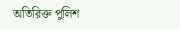অতিরিক্ত পুলিশ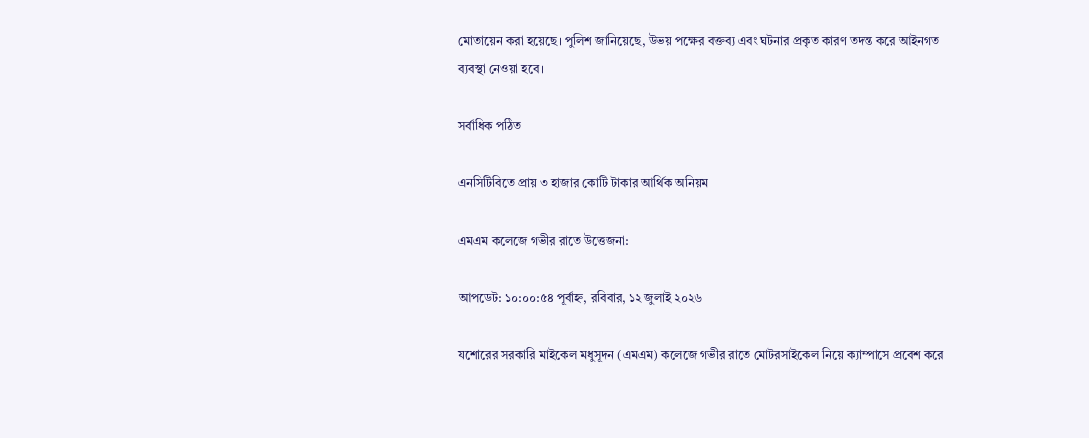মোতায়েন করা হয়েছে। পুলিশ জানিয়েছে, উভয় পক্ষের বক্তব্য এবং ঘটনার প্রকৃত কারণ তদন্ত করে আইনগত ব্যবস্থা নেওয়া হবে।

সর্বাধিক পঠিত

এনসিটিবিতে প্রায় ৩ হাজার কোটি টাকার আর্থিক অনিয়ম

এমএম কলেজে গভীর রাতে উত্তেজনা:

আপডেট: ১০:০০:৫৪ পূর্বাহ্ন, রবিবার, ১২ জুলাই ২০২৬

যশোরের সরকারি মাইকেল মধুসূদন (এমএম) কলেজে গভীর রাতে মোটরসাইকেল নিয়ে ক্যাম্পাসে প্রবেশ করে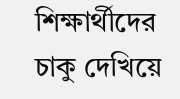শিক্ষার্থীদের চাকু দেখিয়ে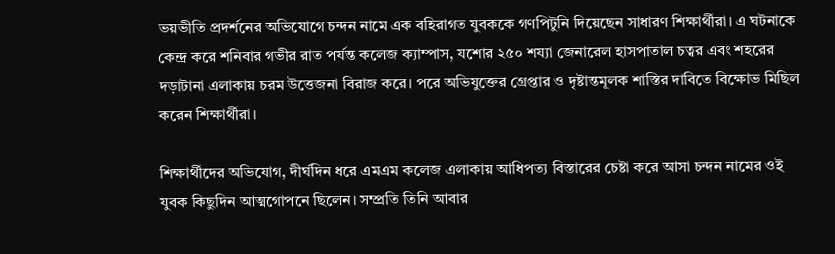ভয়ভীতি প্রদর্শনের অভিযোগে চন্দন নামে এক বহিরাগত যুবককে গণপিটুনি দিয়েছেন সাধারণ শিক্ষার্থীরা। এ ঘটনাকে কেন্দ্র করে শনিবার গভীর রাত পর্যন্ত কলেজ ক্যাম্পাস, যশোর ২৫০ শয্যা জেনারেল হাসপাতাল চত্বর এবং শহরের দড়াটানা এলাকায় চরম উত্তেজনা বিরাজ করে। পরে অভিযুক্তের গ্রেপ্তার ও দৃষ্টান্তমূলক শাস্তির দাবিতে বিক্ষোভ মিছিল করেন শিক্ষার্থীরা।

শিক্ষার্থীদের অভিযোগ, দীর্ঘদিন ধরে এমএম কলেজ এলাকায় আধিপত্য বিস্তারের চেষ্টা করে আসা চন্দন নামের ওই যুবক কিছুদিন আত্মগোপনে ছিলেন। সম্প্রতি তিনি আবার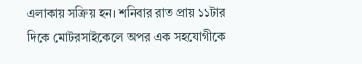এলাকায় সক্রিয় হন। শনিবার রাত প্রায় ১১টার দিকে মোটরসাইকেলে অপর এক সহযোগীকে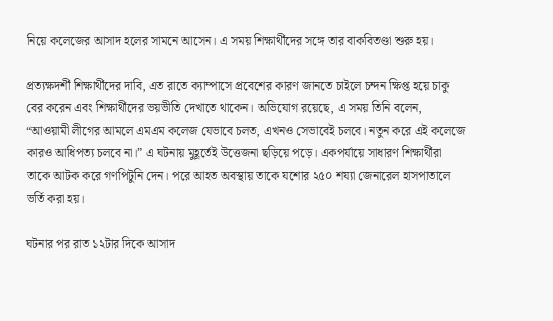নিয়ে কলেজের আসাদ হলের সামনে আসেন। এ সময় শিক্ষার্থীদের সঙ্গে তার বাকবিতণ্ডা শুরু হয়।

প্রত্যক্ষদর্শী শিক্ষার্থীদের দাবি, এত রাতে ক্যাম্পাসে প্রবেশের কারণ জানতে চাইলে চন্দন ক্ষিপ্ত হয়ে চাকু বের করেন এবং শিক্ষার্থীদের ভয়ভীতি দেখাতে থাকেন। অভিযোগ রয়েছে, এ সময় তিনি বলেন, “আওয়ামী লীগের আমলে এমএম কলেজ যেভাবে চলত, এখনও সেভাবেই চলবে। নতুন করে এই কলেজে কারও আধিপত্য চলবে না।” এ ঘটনায় মুহূর্তেই উত্তেজনা ছড়িয়ে পড়ে। একপর্যায়ে সাধারণ শিক্ষার্থীরা তাকে আটক করে গণপিটুনি দেন। পরে আহত অবস্থায় তাকে যশোর ২৫০ শয্যা জেনারেল হাসপাতালে ভর্তি করা হয়।

ঘটনার পর রাত ১২টার দিকে আসাদ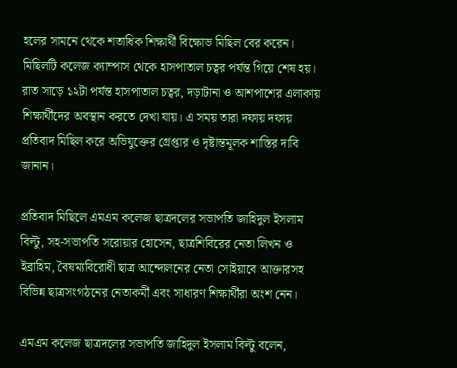হলের সামনে থেকে শতাধিক শিক্ষার্থী বিক্ষোভ মিছিল বের করেন। মিছিলটি কলেজ ক্যাম্পাস থেকে হাসপাতাল চত্বর পর্যন্ত গিয়ে শেষ হয়। রাত সাড়ে ১২টা পর্যন্ত হাসপাতাল চত্বর, দড়াটানা ও আশপাশের এলাকায় শিক্ষার্থীদের অবস্থান করতে দেখা যায়। এ সময় তারা দফায় দফায় প্রতিবাদ মিছিল করে অভিযুক্তের গ্রেপ্তার ও দৃষ্টান্তমূলক শাস্তির দাবি জানান।

প্রতিবাদ মিছিলে এমএম কলেজ ছাত্রদলের সভাপতি জাহিদুল ইসলাম বিল্টু, সহ-সভাপতি সরোয়ার হোসেন, ছাত্রশিবিরের নেতা লিখন ও ইব্রাহিম, বৈষম্যবিরোধী ছাত্র আন্দোলনের নেতা সোইয়াবে আক্তারসহ বিভিন্ন ছাত্রসংগঠনের নেতাকর্মী এবং সাধারণ শিক্ষার্থীরা অংশ নেন।

এমএম কলেজ ছাত্রদলের সভাপতি জাহিদুল ইসলাম বিল্টু বলেন,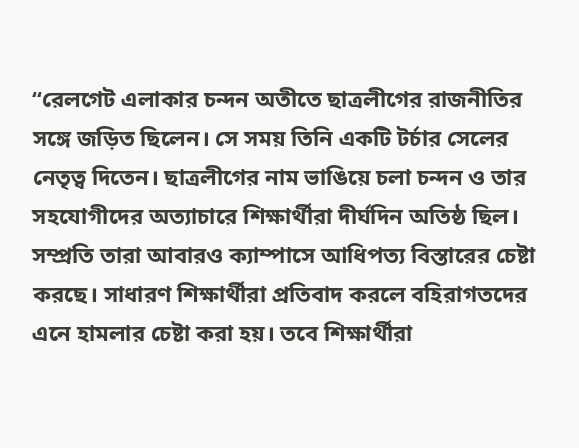“রেলগেট এলাকার চন্দন অতীতে ছাত্রলীগের রাজনীতির সঙ্গে জড়িত ছিলেন। সে সময় তিনি একটি টর্চার সেলের নেতৃত্ব দিতেন। ছাত্রলীগের নাম ভাঙিয়ে চলা চন্দন ও তার সহযোগীদের অত্যাচারে শিক্ষার্থীরা দীর্ঘদিন অতিষ্ঠ ছিল। সম্প্রতি তারা আবারও ক্যাম্পাসে আধিপত্য বিস্তারের চেষ্টা করছে। সাধারণ শিক্ষার্থীরা প্রতিবাদ করলে বহিরাগতদের এনে হামলার চেষ্টা করা হয়। তবে শিক্ষার্থীরা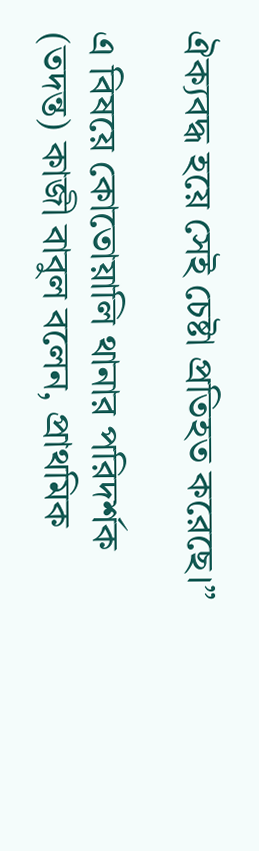ঐক্যবদ্ধ হয়ে সেই চেষ্টা প্রতিহত করেছে।”

এ বিষয়ে কোতোয়ালি থানার পরিদর্শক (তদন্ত) কাজী বাবুল বলেন, প্রাথমিক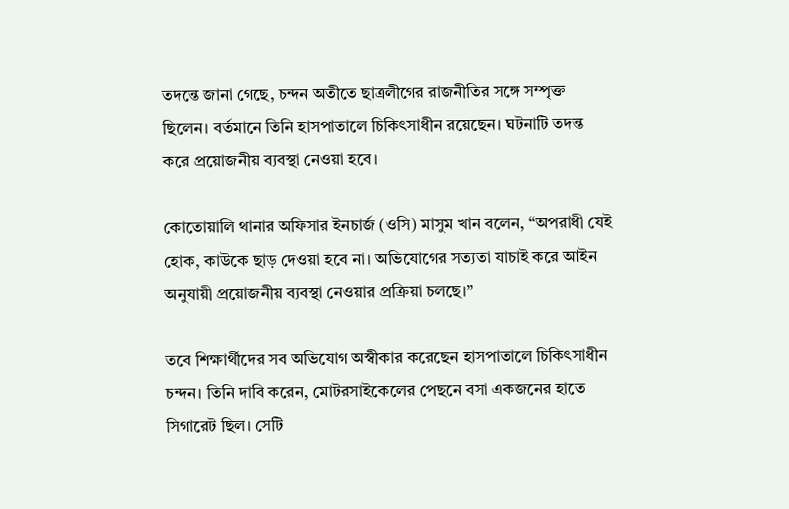তদন্তে জানা গেছে, চন্দন অতীতে ছাত্রলীগের রাজনীতির সঙ্গে সম্পৃক্ত ছিলেন। বর্তমানে তিনি হাসপাতালে চিকিৎসাধীন রয়েছেন। ঘটনাটি তদন্ত করে প্রয়োজনীয় ব্যবস্থা নেওয়া হবে।

কোতোয়ালি থানার অফিসার ইনচার্জ (ওসি) মাসুম খান বলেন, “অপরাধী যেই হোক, কাউকে ছাড় দেওয়া হবে না। অভিযোগের সত্যতা যাচাই করে আইন অনুযায়ী প্রয়োজনীয় ব্যবস্থা নেওয়ার প্রক্রিয়া চলছে।”

তবে শিক্ষার্থীদের সব অভিযোগ অস্বীকার করেছেন হাসপাতালে চিকিৎসাধীন চন্দন। তিনি দাবি করেন, মোটরসাইকেলের পেছনে বসা একজনের হাতে সিগারেট ছিল। সেটি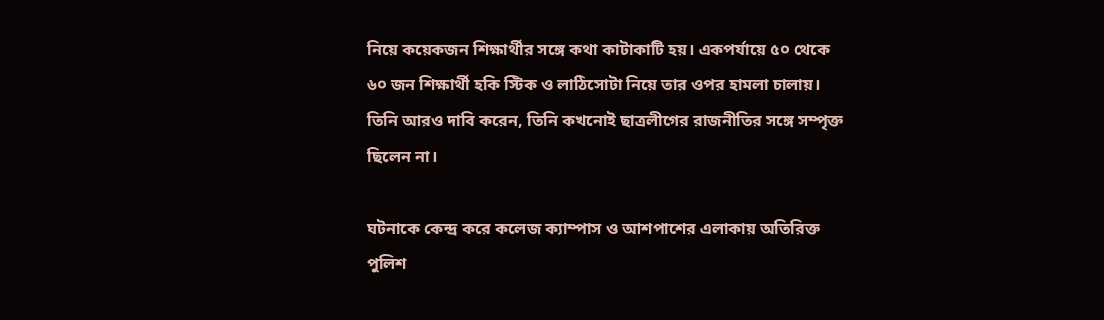নিয়ে কয়েকজন শিক্ষার্থীর সঙ্গে কথা কাটাকাটি হয়। একপর্যায়ে ৫০ থেকে ৬০ জন শিক্ষার্থী হকি স্টিক ও লাঠিসোটা নিয়ে তার ওপর হামলা চালায়। তিনি আরও দাবি করেন, তিনি কখনোই ছাত্রলীগের রাজনীতির সঙ্গে সম্পৃক্ত ছিলেন না।

ঘটনাকে কেন্দ্র করে কলেজ ক্যাম্পাস ও আশপাশের এলাকায় অতিরিক্ত পুলিশ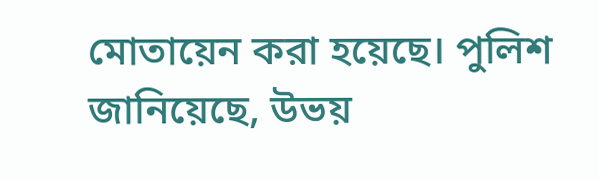মোতায়েন করা হয়েছে। পুলিশ জানিয়েছে, উভয়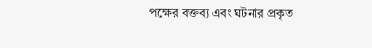পক্ষের বক্তব্য এবং ঘটনার প্রকৃত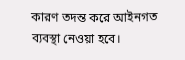কারণ তদন্ত করে আইনগত ব্যবস্থা নেওয়া হবে।